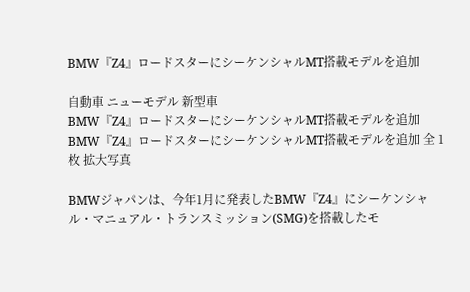BMW『Z4』ロードスターにシーケンシャルMT搭載モデルを追加

自動車 ニューモデル 新型車
BMW『Z4』ロードスターにシーケンシャルMT搭載モデルを追加
BMW『Z4』ロードスターにシーケンシャルMT搭載モデルを追加 全 1 枚 拡大写真

BMWジャパンは、今年1月に発表したBMW『Z4』にシーケンシャル・マニュアル・トランスミッション(SMG)を搭載したモ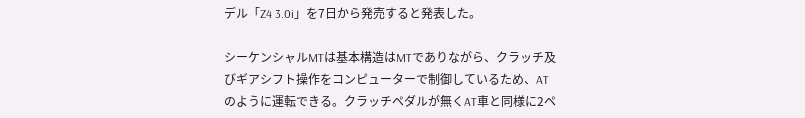デル「Z4 3.0i」を7日から発売すると発表した。

シーケンシャルMTは基本構造はMTでありながら、クラッチ及びギアシフト操作をコンピューターで制御しているため、ATのように運転できる。クラッチペダルが無くAT車と同様に2ペ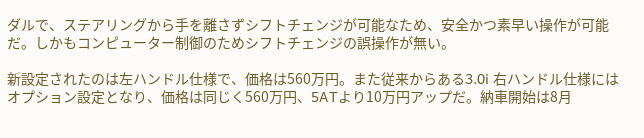ダルで、ステアリングから手を離さずシフトチェンジが可能なため、安全かつ素早い操作が可能だ。しかもコンピューター制御のためシフトチェンジの誤操作が無い。

新設定されたのは左ハンドル仕様で、価格は560万円。また従来からある3.0i 右ハンドル仕様にはオプション設定となり、価格は同じく560万円、5ATより10万円アップだ。納車開始は8月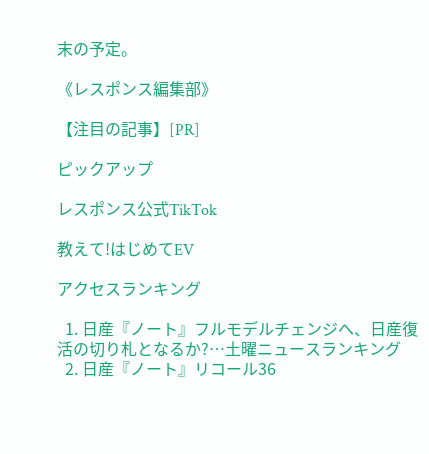末の予定。

《レスポンス編集部》

【注目の記事】[PR]

ピックアップ

レスポンス公式TikTok

教えて!はじめてEV

アクセスランキング

  1. 日産『ノート』フルモデルチェンジへ、日産復活の切り札となるか?…土曜ニュースランキング
  2. 日産『ノート』リコール36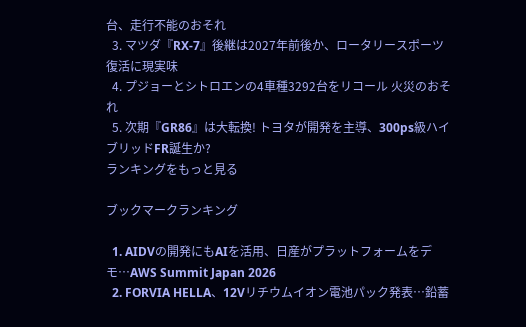台、走行不能のおそれ
  3. マツダ『RX-7』後継は2027年前後か、ロータリースポーツ復活に現実味
  4. プジョーとシトロエンの4車種3292台をリコール 火災のおそれ
  5. 次期『GR86』は大転換! トヨタが開発を主導、300ps級ハイブリッドFR誕生か?
ランキングをもっと見る

ブックマークランキング

  1. AIDVの開発にもAIを活用、日産がプラットフォームをデモ…AWS Summit Japan 2026
  2. FORVIA HELLA、12Vリチウムイオン電池パック発表…鉛蓄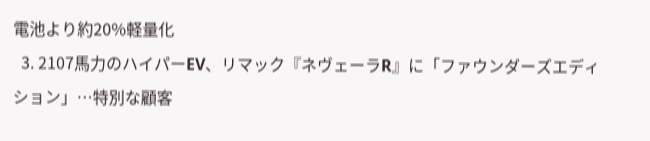電池より約20%軽量化
  3. 2107馬力のハイパーEV、リマック『ネヴェーラR』に「ファウンダーズエディション」…特別な顧客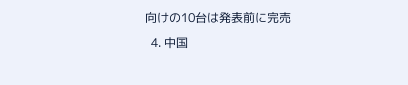向けの10台は発表前に完売
  4. 中国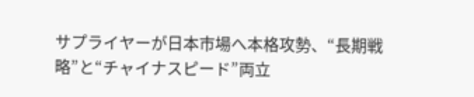サプライヤーが日本市場へ本格攻勢、“長期戦略”と“チャイナスピード”両立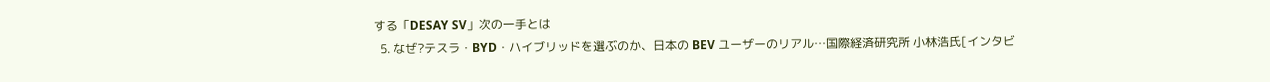する「DESAY SV」次の一手とは
  5. なぜ?テスラ・BYD・ハイブリッドを選ぶのか、日本の BEV ユーザーのリアル…国際経済研究所 小林浩氏[インタビ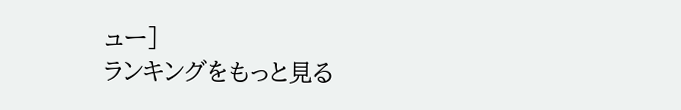ュー]
ランキングをもっと見る